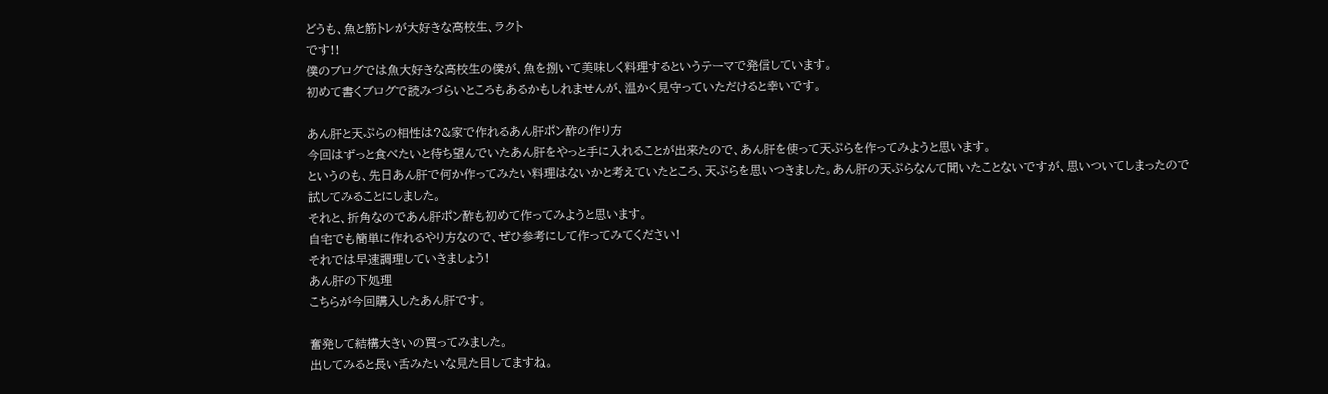どうも、魚と筋トレが大好きな高校生、ラクト
です!!
僕のブログでは魚大好きな高校生の僕が、魚を捌いて美味しく料理するというテーマで発信しています。
初めて書くブログで読みづらいところもあるかもしれませんが、温かく見守っていただけると幸いです。

あん肝と天ぷらの相性は?&家で作れるあん肝ポン酢の作り方
今回はずっと食べたいと待ち望んでいたあん肝をやっと手に入れることが出来たので、あん肝を使って天ぷらを作ってみようと思います。
というのも、先日あん肝で何か作ってみたい料理はないかと考えていたところ、天ぷらを思いつきました。あん肝の天ぷらなんて聞いたことないですが、思いついてしまったので試してみることにしました。
それと、折角なのであん肝ポン酢も初めて作ってみようと思います。
自宅でも簡単に作れるやり方なので、ぜひ参考にして作ってみてください!
それでは早速調理していきましょう!
あん肝の下処理
こちらが今回購入したあん肝です。

奮発して結構大きいの買ってみました。
出してみると長い舌みたいな見た目してますね。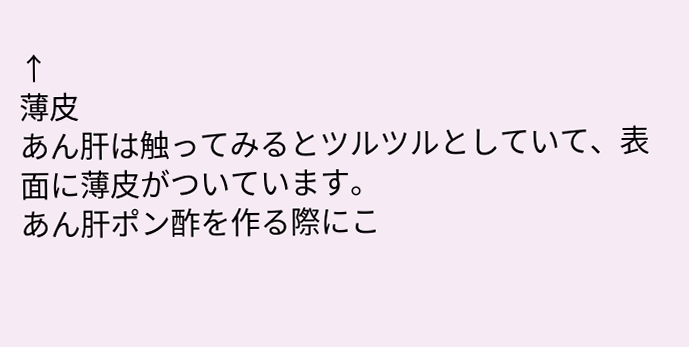↑
薄皮
あん肝は触ってみるとツルツルとしていて、表面に薄皮がついています。
あん肝ポン酢を作る際にこ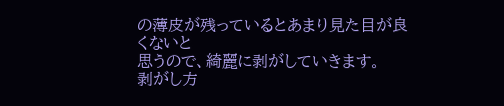の薄皮が残っているとあまり見た目が良くないと
思うので、綺麗に剥がしていきます。
剥がし方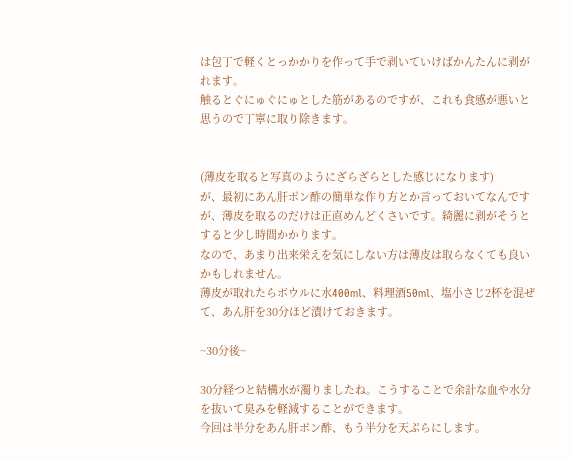は包丁で軽くとっかかりを作って手で剥いていけばかんたんに剥がれます。
触るとぐにゅぐにゅとした筋があるのですが、これも食感が悪いと思うので丁寧に取り除きます。


(薄皮を取ると写真のようにざらざらとした感じになります)
が、最初にあん肝ポン酢の簡単な作り方とか言っておいてなんですが、薄皮を取るのだけは正直めんどくさいです。綺麗に剥がそうとすると少し時間かかります。
なので、あまり出来栄えを気にしない方は薄皮は取らなくても良いかもしれません。
薄皮が取れたらボウルに水400ml、料理酒50ml、塩小さじ2杯を混ぜて、あん肝を30分ほど漬けておきます。

~30分後~

30分経つと結構水が濁りましたね。こうすることで余計な血や水分を抜いて臭みを軽減することができます。
今回は半分をあん肝ポン酢、もう半分を天ぷらにします。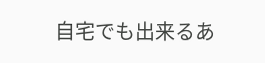自宅でも出来るあ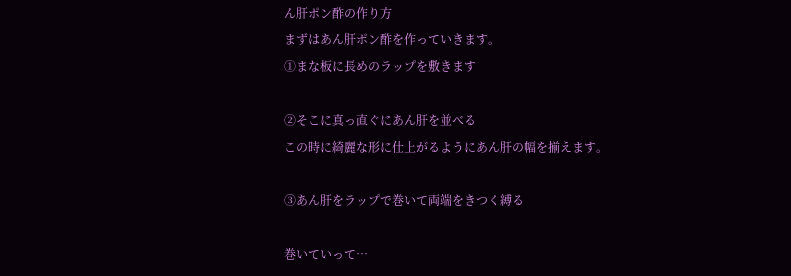ん肝ポン酢の作り方
まずはあん肝ポン酢を作っていきます。
①まな板に長めのラップを敷きます

②そこに真っ直ぐにあん肝を並べる
この時に綺麗な形に仕上がるようにあん肝の幅を揃えます。

③あん肝をラップで巻いて両端をきつく縛る

巻いていって…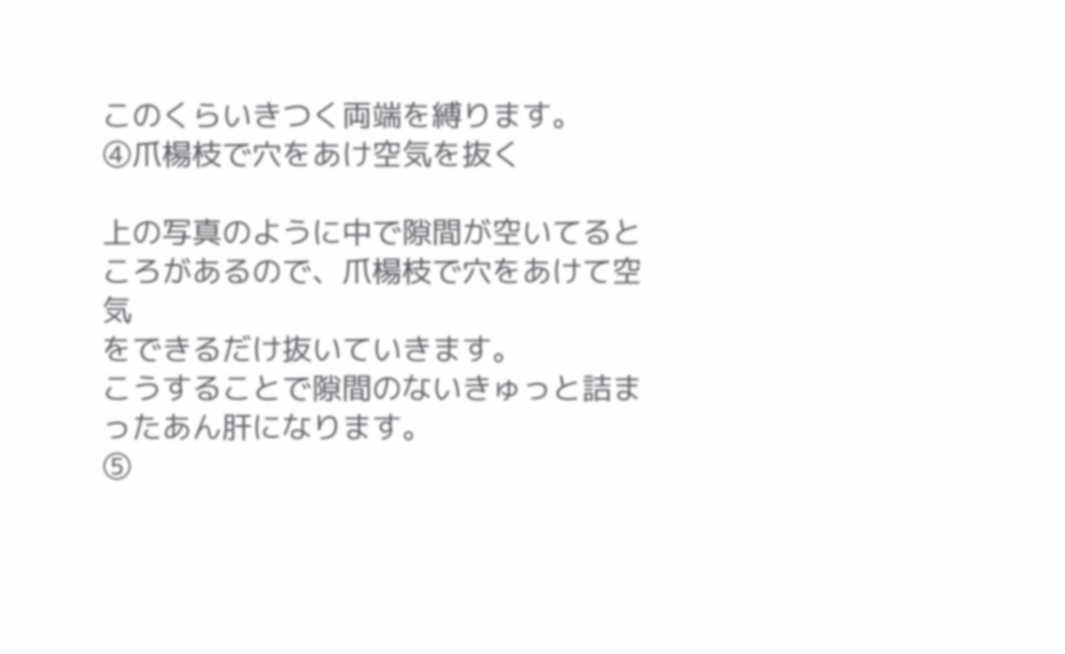このくらいきつく両端を縛ります。
④爪楊枝で穴をあけ空気を抜く

上の写真のように中で隙間が空いてるところがあるので、爪楊枝で穴をあけて空気
をできるだけ抜いていきます。
こうすることで隙間のないきゅっと詰まったあん肝になります。
⑤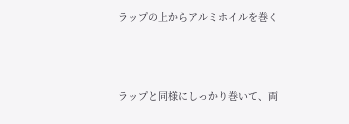ラップの上からアルミホイルを巻く



ラップと同様にしっかり巻いて、両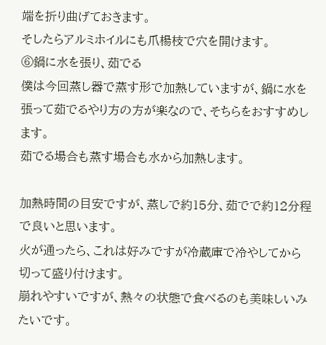端を折り曲げておきます。
そしたらアルミホイルにも爪楊枝で穴を開けます。
⑥鍋に水を張り、茹でる
僕は今回蒸し器で蒸す形で加熱していますが、鍋に水を張って茹でるやり方の方が楽なので、そちらをおすすめします。
茹でる場合も蒸す場合も水から加熱します。

加熱時間の目安ですが、蒸しで約15分、茹でで約12分程で良いと思います。
火が通ったら、これは好みですが冷蔵庫で冷やしてから切って盛り付けます。
崩れやすいですが、熱々の状態で食べるのも美味しいみたいです。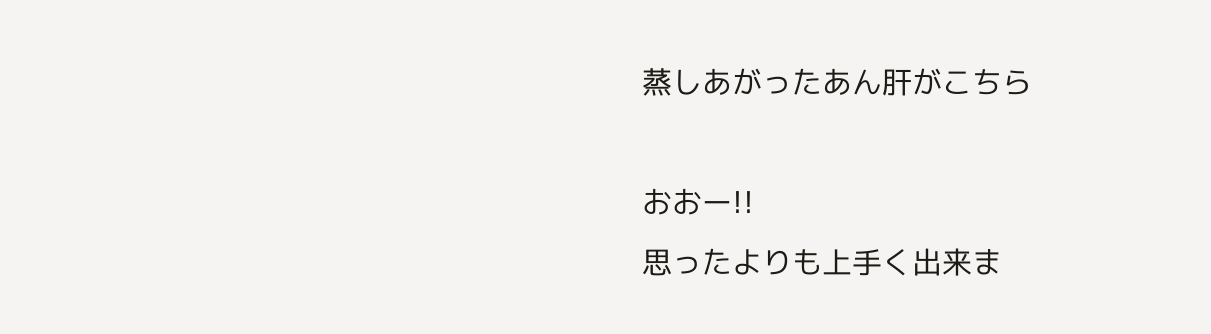蒸しあがったあん肝がこちら

おおー!!
思ったよりも上手く出来ま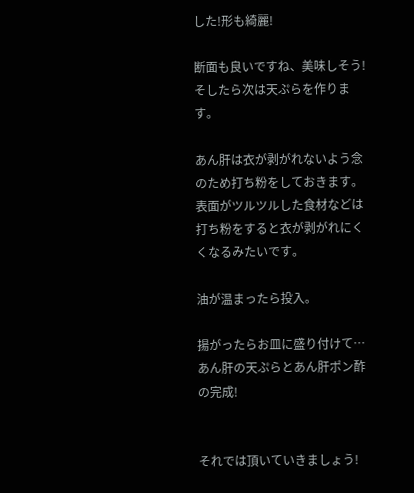した!形も綺麗!

断面も良いですね、美味しそう!
そしたら次は天ぷらを作ります。

あん肝は衣が剥がれないよう念のため打ち粉をしておきます。
表面がツルツルした食材などは打ち粉をすると衣が剥がれにくくなるみたいです。

油が温まったら投入。

揚がったらお皿に盛り付けて…
あん肝の天ぷらとあん肝ポン酢の完成!


それでは頂いていきましょう!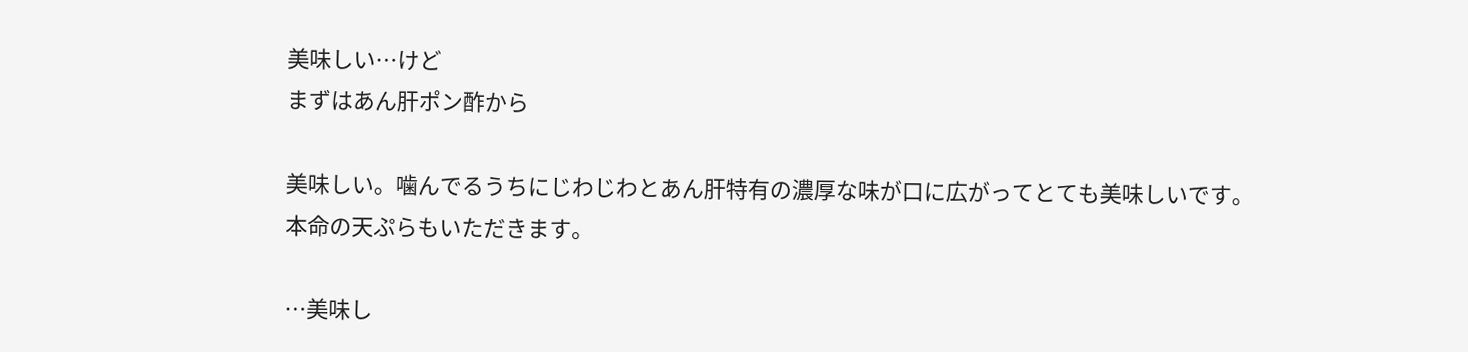美味しい…けど
まずはあん肝ポン酢から

美味しい。噛んでるうちにじわじわとあん肝特有の濃厚な味が口に広がってとても美味しいです。
本命の天ぷらもいただきます。

…美味し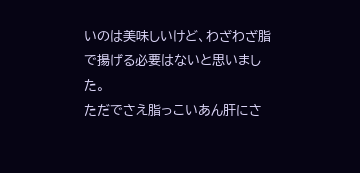いのは美味しいけど、わざわざ脂で揚げる必要はないと思いました。
ただでさえ脂っこいあん肝にさ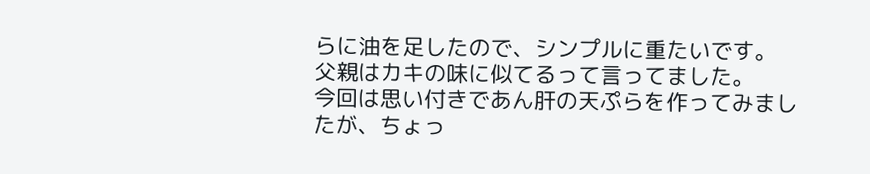らに油を足したので、シンプルに重たいです。
父親はカキの味に似てるって言ってました。
今回は思い付きであん肝の天ぷらを作ってみましたが、ちょっ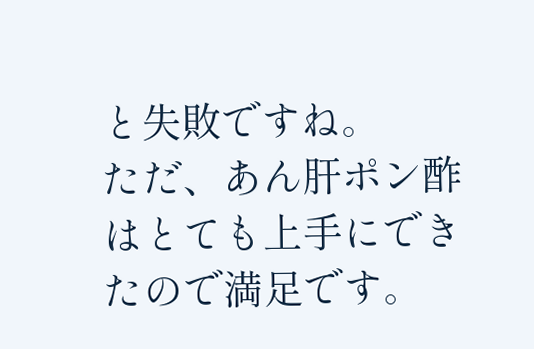と失敗ですね。
ただ、あん肝ポン酢はとても上手にできたので満足です。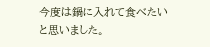今度は鍋に入れて食べたいと思いました。